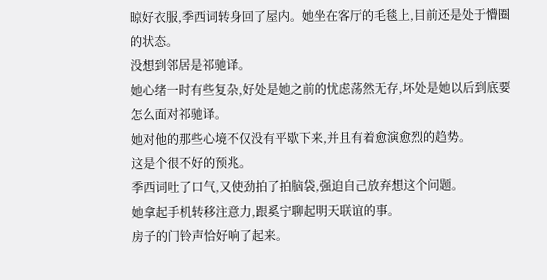晾好衣服,季西词转身回了屋内。她坐在客厅的毛毯上,目前还是处于懵圈的状态。
没想到邻居是祁驰译。
她心绪一时有些复杂,好处是她之前的忧虑荡然无存,坏处是她以后到底要怎么面对祁驰译。
她对他的那些心境不仅没有平歇下来,并且有着愈演愈烈的趋势。
这是个很不好的预兆。
季西词吐了口气,又使劲拍了拍脑袋,强迫自己放弃想这个问题。
她拿起手机转移注意力,跟奚宁聊起明天联谊的事。
房子的门铃声恰好响了起来。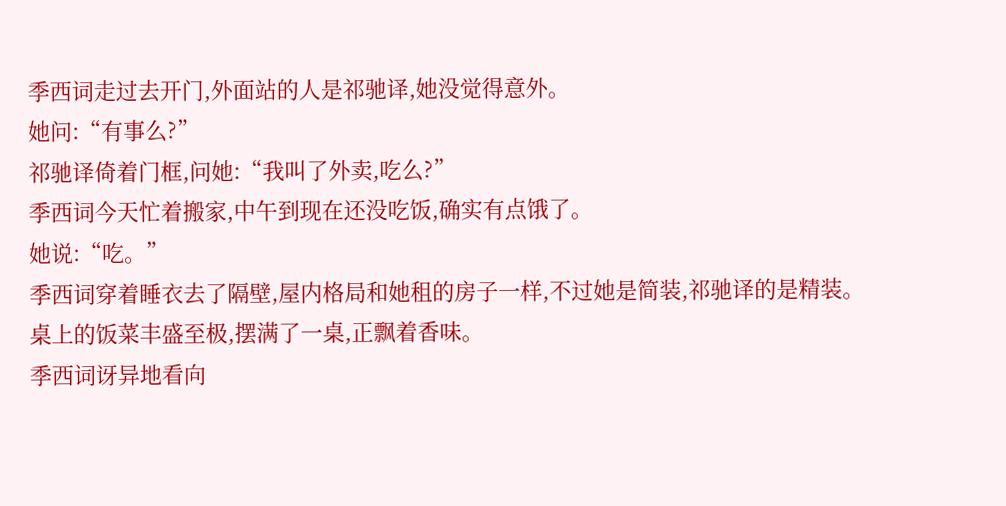季西词走过去开门,外面站的人是祁驰译,她没觉得意外。
她问:“有事么?”
祁驰译倚着门框,问她:“我叫了外卖,吃么?”
季西词今天忙着搬家,中午到现在还没吃饭,确实有点饿了。
她说:“吃。”
季西词穿着睡衣去了隔壁,屋内格局和她租的房子一样,不过她是简装,祁驰译的是精装。
桌上的饭菜丰盛至极,摆满了一桌,正飘着香味。
季西词讶异地看向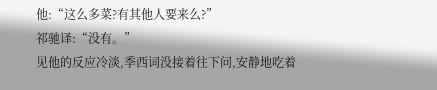他:“这么多菜?有其他人要来么?”
祁驰译:“没有。”
见他的反应冷淡,季西词没接着往下问,安静地吃着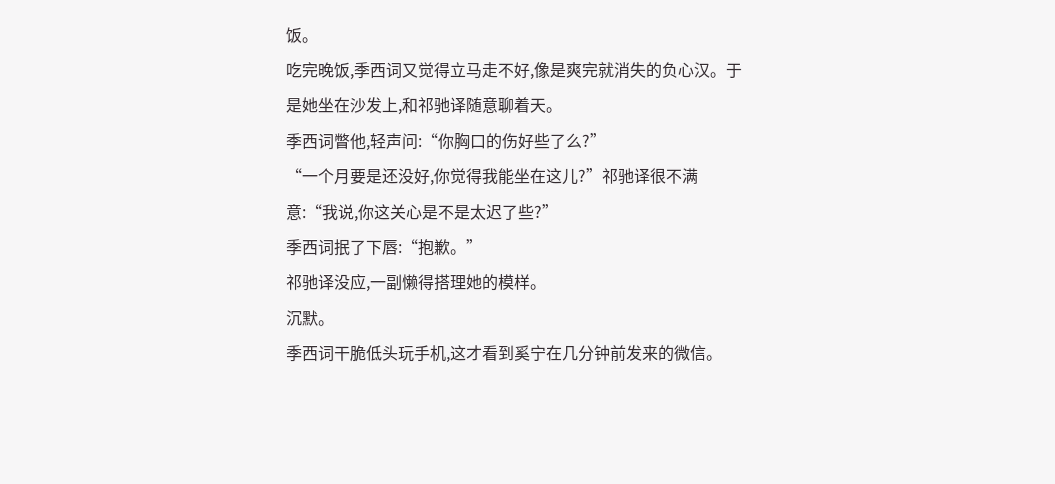饭。
吃完晚饭,季西词又觉得立马走不好,像是爽完就消失的负心汉。于是她坐在沙发上,和祁驰译随意聊着天。
季西词瞥他,轻声问:“你胸口的伤好些了么?”
“一个月要是还没好,你觉得我能坐在这儿?”祁驰译很不满意:“我说,你这关心是不是太迟了些?”
季西词抿了下唇:“抱歉。”
祁驰译没应,一副懒得搭理她的模样。
沉默。
季西词干脆低头玩手机,这才看到奚宁在几分钟前发来的微信。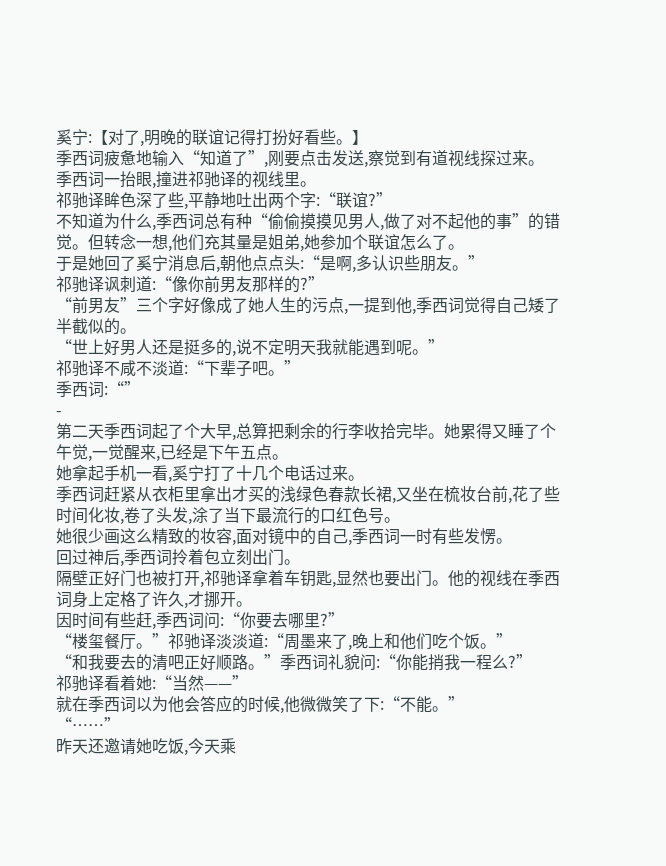奚宁:【对了,明晚的联谊记得打扮好看些。】
季西词疲惫地输入“知道了”,刚要点击发送,察觉到有道视线探过来。
季西词一抬眼,撞进祁驰译的视线里。
祁驰译眸色深了些,平静地吐出两个字:“联谊?”
不知道为什么,季西词总有种“偷偷摸摸见男人,做了对不起他的事”的错觉。但转念一想,他们充其量是姐弟,她参加个联谊怎么了。
于是她回了奚宁消息后,朝他点点头:“是啊,多认识些朋友。”
祁驰译讽刺道:“像你前男友那样的?”
“前男友”三个字好像成了她人生的污点,一提到他,季西词觉得自己矮了半截似的。
“世上好男人还是挺多的,说不定明天我就能遇到呢。”
祁驰译不咸不淡道:“下辈子吧。”
季西词:“”
-
第二天季西词起了个大早,总算把剩余的行李收拾完毕。她累得又睡了个午觉,一觉醒来,已经是下午五点。
她拿起手机一看,奚宁打了十几个电话过来。
季西词赶紧从衣柜里拿出才买的浅绿色春款长裙,又坐在梳妆台前,花了些时间化妆,卷了头发,涂了当下最流行的口红色号。
她很少画这么精致的妆容,面对镜中的自己,季西词一时有些发愣。
回过神后,季西词拎着包立刻出门。
隔壁正好门也被打开,祁驰译拿着车钥匙,显然也要出门。他的视线在季西词身上定格了许久,才挪开。
因时间有些赶,季西词问:“你要去哪里?”
“楼玺餐厅。”祁驰译淡淡道:“周墨来了,晚上和他们吃个饭。”
“和我要去的清吧正好顺路。”季西词礼貌问:“你能捎我一程么?”
祁驰译看着她:“当然——”
就在季西词以为他会答应的时候,他微微笑了下:“不能。”
“……”
昨天还邀请她吃饭,今天乘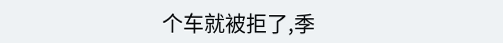个车就被拒了,季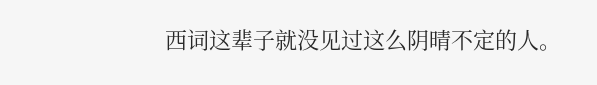西词这辈子就没见过这么阴晴不定的人。